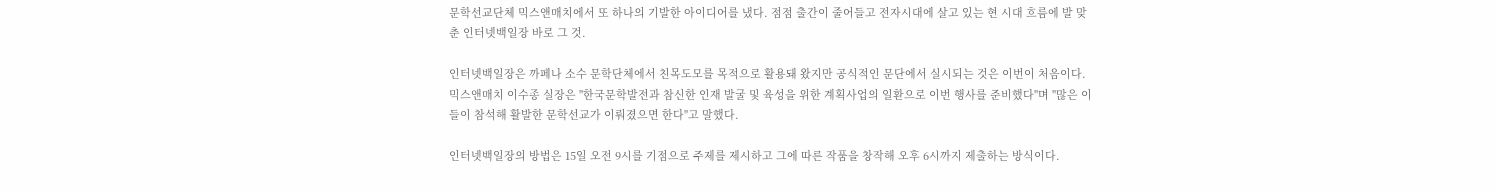문학선교단체 믹스앤매치에서 또 하나의 기발한 아이디어를 냈다. 점점 출간이 줄어들고 전자시대에 살고 있는 현 시대 흐름에 발 맞춘 인터넷백일장 바로 그 것.

인터넷백일장은 까페나 소수 문학단체에서 친목도모를 목적으로 활용돼 왔지만 공식적인 문단에서 실시되는 것은 이번이 처음이다. 믹스앤매치 이수종 실장은 "한국문학발전과 참신한 인재 발굴 및 육성을 위한 계획사업의 일환으로 이번 행사를 준비했다"며 "많은 이들이 참석해 활발한 문학선교가 이뤄졌으면 한다"고 말했다.

인터넷백일장의 방법은 15일 오전 9시를 기점으로 주제를 제시하고 그에 따른 작품을 창작해 오후 6시까지 제출하는 방식이다.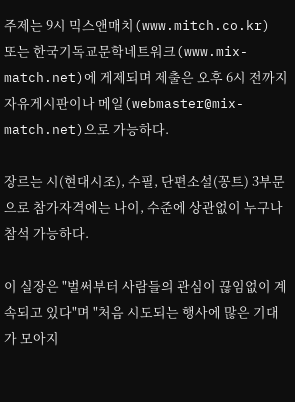주제는 9시 믹스앤매치(www.mitch.co.kr) 또는 한국기독교문학네트워크(www.mix-match.net)에 게제되며 제출은 오후 6시 전까지 자유게시판이나 메일(webmaster@mix-match.net)으로 가능하다.

장르는 시(현대시조), 수필, 단편소설(꽁트) 3부문으로 참가자격에는 나이, 수준에 상관없이 누구나 참석 가능하다.

이 실장은 "벌써부터 사람들의 관심이 끊임없이 계속되고 있다"며 "처음 시도되는 행사에 많은 기대가 모아지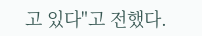고 있다"고 전했다.